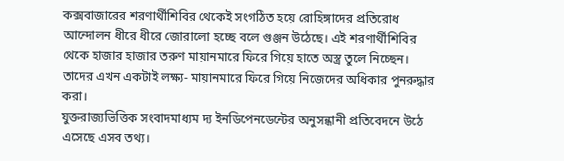কক্সবাজারের শরণার্থীশিবির থেকেই সংগঠিত হয়ে রোহিঙ্গাদের প্রতিরোধ আন্দোলন ধীরে ধীরে জোরালো হচ্ছে বলে গুঞ্জন উঠেছে। এই শরণার্থীশিবির থেকে হাজার হাজার তরুণ মায়ানমারে ফিরে গিয়ে হাতে অস্ত্র তুলে নিচ্ছেন। তাদের এখন একটাই লক্ষ্য- মায়ানমারে ফিরে গিয়ে নিজেদের অধিকার পুনরুদ্ধার করা।
যুক্তরাজ্যভিত্তিক সংবাদমাধ্যম দ্য ইনডিপেনডেন্টের অনুসন্ধানী প্রতিবেদনে উঠে এসেছে এসব তথ্য।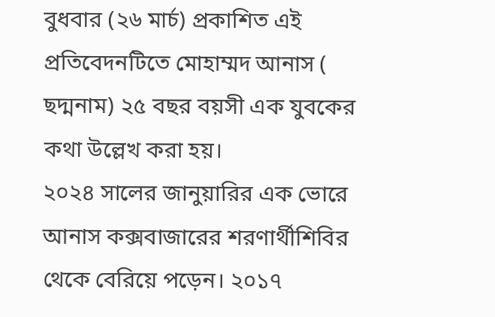বুধবার (২৬ মার্চ) প্রকাশিত এই প্রতিবেদনটিতে মোহাম্মদ আনাস ( ছদ্মনাম) ২৫ বছর বয়সী এক যুবকের কথা উল্লেখ করা হয়।
২০২৪ সালের জানুয়ারির এক ভোরে আনাস কক্সবাজারের শরণার্থীশিবির থেকে বেরিয়ে পড়েন। ২০১৭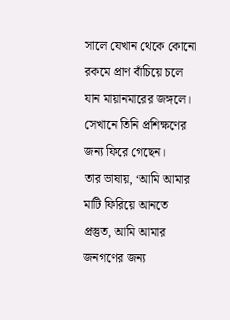সালে যেখান থেকে কোনো রকমে প্রাণ বাঁচিয়ে চলে যান মায়ানমারের জঙ্গলে। সেখানে তিনি প্রশিক্ষণের জন্য ফিরে গেছেন।
তার ভাষায়, ‘আমি আমার মাটি ফিরিয়ে আনতে প্রস্তুত, আমি আমার জনগণের জন্য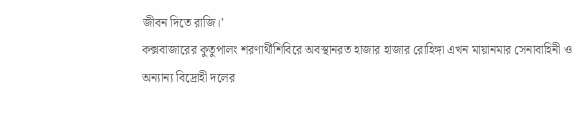জীবন দিতে রাজি।’
কক্সবাজারের কুতুপালং শরণার্থীশিবিরে অবস্থানরত হাজার হাজার রোহিঙ্গা এখন মায়ানমার সেনাবাহিনী ও অন্যান্য বিদ্রোহী দলের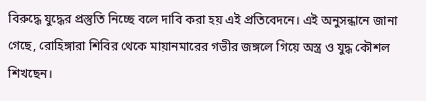বিরুদ্ধে যুদ্ধের প্রস্তুতি নিচ্ছে বলে দাবি করা হয় এই প্রতিবেদনে। এই অনুসন্ধানে জানা গেছে, রোহিঙ্গারা শিবির থেকে মায়ানমারের গভীর জঙ্গলে গিয়ে অস্ত্র ও যুদ্ধ কৌশল শিখছেন।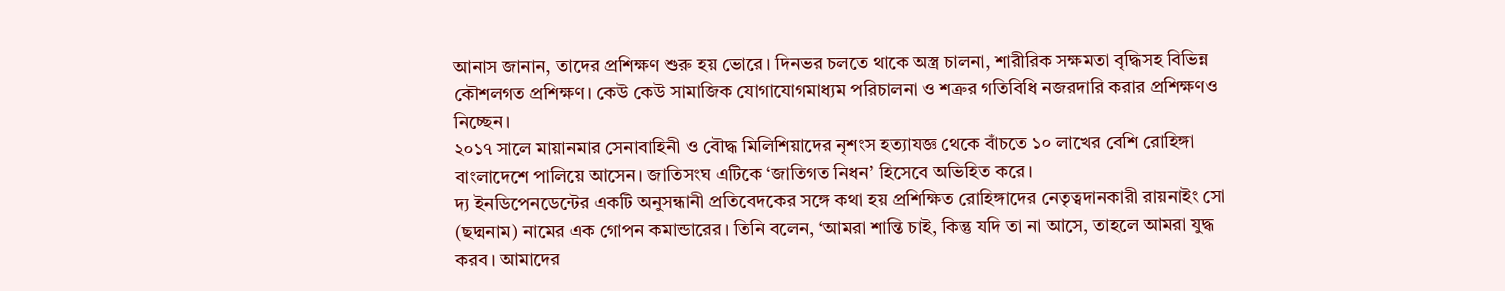আনাস জানান, তাদের প্রশিক্ষণ শুরু হয় ভোরে। দিনভর চলতে থাকে অস্ত্র চালনা, শারীরিক সক্ষমতা বৃদ্ধিসহ বিভিন্ন কৌশলগত প্রশিক্ষণ। কেউ কেউ সামাজিক যোগাযোগমাধ্যম পরিচালনা ও শত্রুর গতিবিধি নজরদারি করার প্রশিক্ষণও নিচ্ছেন।
২০১৭ সালে মায়ানমার সেনাবাহিনী ও বৌদ্ধ মিলিশিয়াদের নৃশংস হত্যাযজ্ঞ থেকে বাঁচতে ১০ লাখের বেশি রোহিঙ্গা বাংলাদেশে পালিয়ে আসেন। জাতিসংঘ এটিকে ‘জাতিগত নিধন’ হিসেবে অভিহিত করে।
দ্য ইনডিপেনডেন্টের একটি অনুসন্ধানী প্রতিবেদকের সঙ্গে কথা হয় প্রশিক্ষিত রোহিঙ্গাদের নেতৃত্বদানকারী রায়নাইং সো (ছদ্মনাম) নামের এক গোপন কমান্ডারের। তিনি বলেন, ‘আমরা শান্তি চাই, কিন্তু যদি তা না আসে, তাহলে আমরা যুদ্ধ করব। আমাদের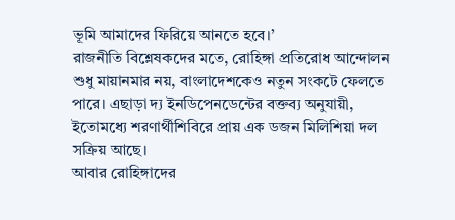ভূমি আমাদের ফিরিয়ে আনতে হবে।’
রাজনীতি বিশ্লেষকদের মতে, রোহিঙ্গা প্রতিরোধ আন্দোলন শুধু মায়ানমার নয়, বাংলাদেশকেও নতুন সংকটে ফেলতে পারে। এছাড়া দ্য ইনডিপেনডেন্টের বক্তব্য অনুযায়ী, ইতোমধ্যে শরণার্থীশিবিরে প্রায় এক ডজন মিলিশিয়া দল সক্রিয় আছে।
আবার রোহিঙ্গাদের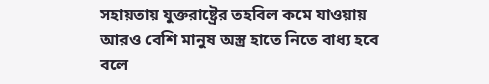সহায়তায় যুক্তরাষ্ট্রের তহবিল কমে যাওয়ায় আরও বেশি মানুষ অস্ত্র হাতে নিতে বাধ্য হবে বলে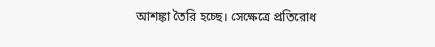আশঙ্কা তৈরি হচ্ছে। সেক্ষেত্রে প্রতিরোধ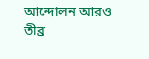আন্দোলন আরও তীব্র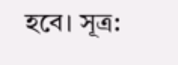হবে। সূত্র: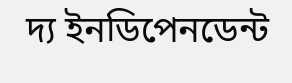দ্য ইনডিপেনডেন্ট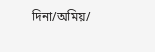দিনা/অমিয়/